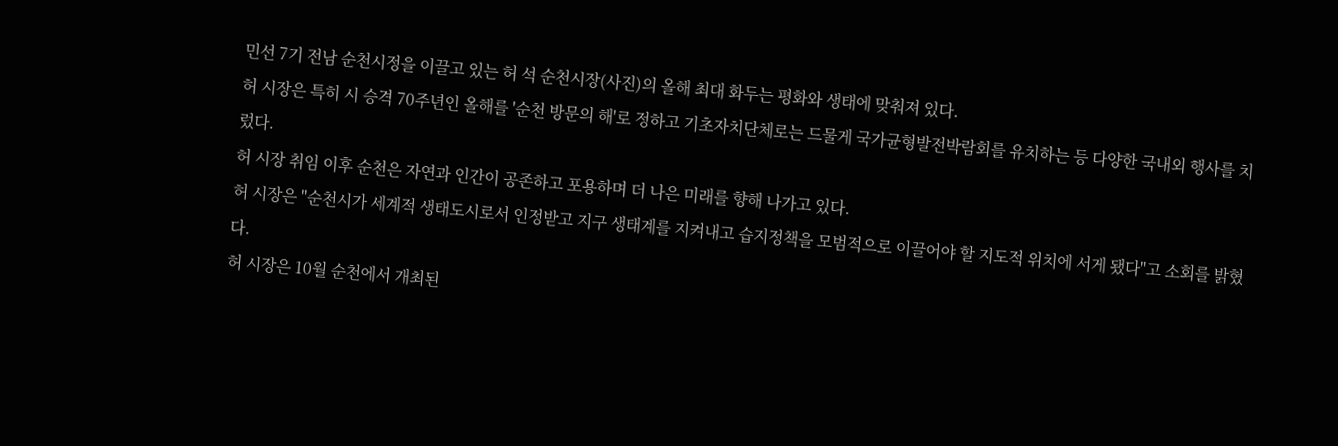민선 7기 전남 순천시정을 이끌고 있는 허 석 순천시장(사진)의 올해 최대 화두는 평화와 생태에 맞춰져 있다.
허 시장은 특히 시 승격 70주년인 올해를 '순천 방문의 해'로 정하고 기초자치단체로는 드물게 국가균형발전박람회를 유치하는 등 다양한 국내외 행사를 치렀다.
허 시장 취임 이후 순천은 자연과 인간이 공존하고 포용하며 더 나은 미래를 향해 나가고 있다.
허 시장은 "순천시가 세계적 생태도시로서 인정받고 지구 생태계를 지켜내고 습지정책을 모범적으로 이끌어야 할 지도적 위치에 서게 됐다"고 소회를 밝혔다.
허 시장은 10월 순천에서 개최된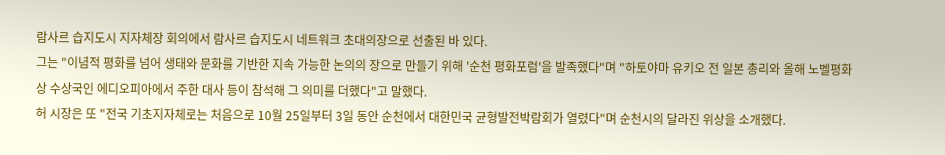람사르 습지도시 지자체장 회의에서 람사르 습지도시 네트워크 초대의장으로 선출된 바 있다.
그는 "이념적 평화를 넘어 생태와 문화를 기반한 지속 가능한 논의의 장으로 만들기 위해 '순천 평화포럼'을 발족했다"며 "하토야마 유키오 전 일본 총리와 올해 노벨평화상 수상국인 에디오피아에서 주한 대사 등이 참석해 그 의미를 더했다"고 말했다.
허 시장은 또 "전국 기초지자체로는 처음으로 10월 25일부터 3일 동안 순천에서 대한민국 균형발전박람회가 열렸다"며 순천시의 달라진 위상을 소개했다.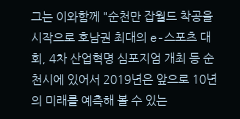그는 이와함께 "순천만 잡월드 착공을 시작으로 호남권 최대의 e-스포츠 대회, 4차 산업혁명 심포지엄 개최 등 순천시에 있어서 2019년은 앞으로 10년의 미래를 예측해 볼 수 있는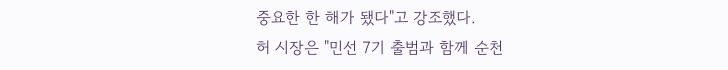중요한 한 해가 됐다"고 강조했다.
허 시장은 "민선 7기 출범과 함께 순천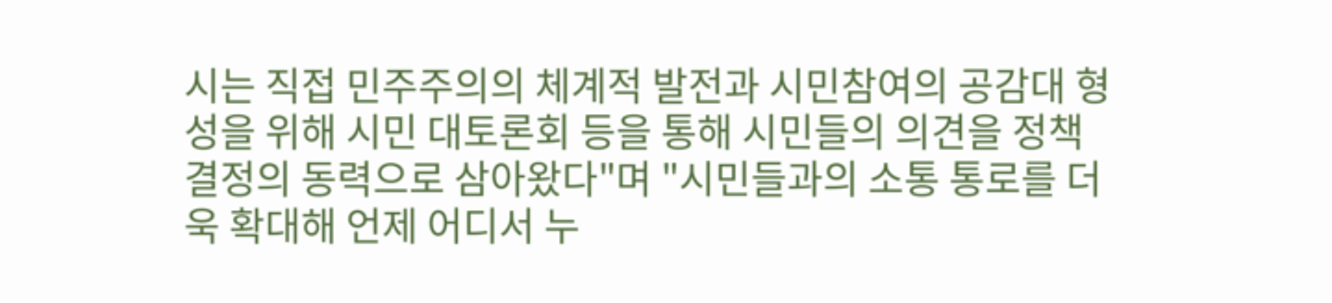시는 직접 민주주의의 체계적 발전과 시민참여의 공감대 형성을 위해 시민 대토론회 등을 통해 시민들의 의견을 정책 결정의 동력으로 삼아왔다"며 "시민들과의 소통 통로를 더욱 확대해 언제 어디서 누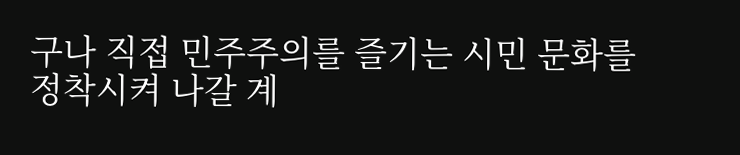구나 직접 민주주의를 즐기는 시민 문화를 정착시켜 나갈 계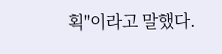획"이라고 말했다.